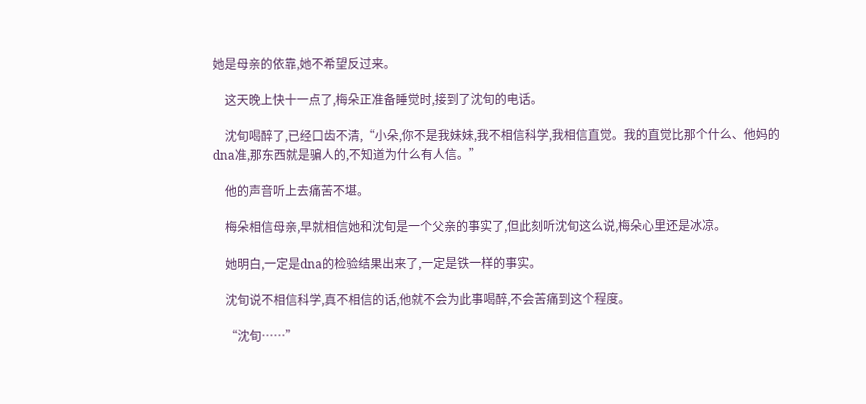她是母亲的依靠,她不希望反过来。

    这天晚上快十一点了,梅朵正准备睡觉时,接到了沈旬的电话。

    沈旬喝醉了,已经口齿不清,“小朵,你不是我妹妹,我不相信科学,我相信直觉。我的直觉比那个什么、他妈的dna准,那东西就是骗人的,不知道为什么有人信。”

    他的声音听上去痛苦不堪。

    梅朵相信母亲,早就相信她和沈旬是一个父亲的事实了,但此刻听沈旬这么说,梅朵心里还是冰凉。

    她明白,一定是dna的检验结果出来了,一定是铁一样的事实。

    沈旬说不相信科学,真不相信的话,他就不会为此事喝醉,不会苦痛到这个程度。

    “沈旬……”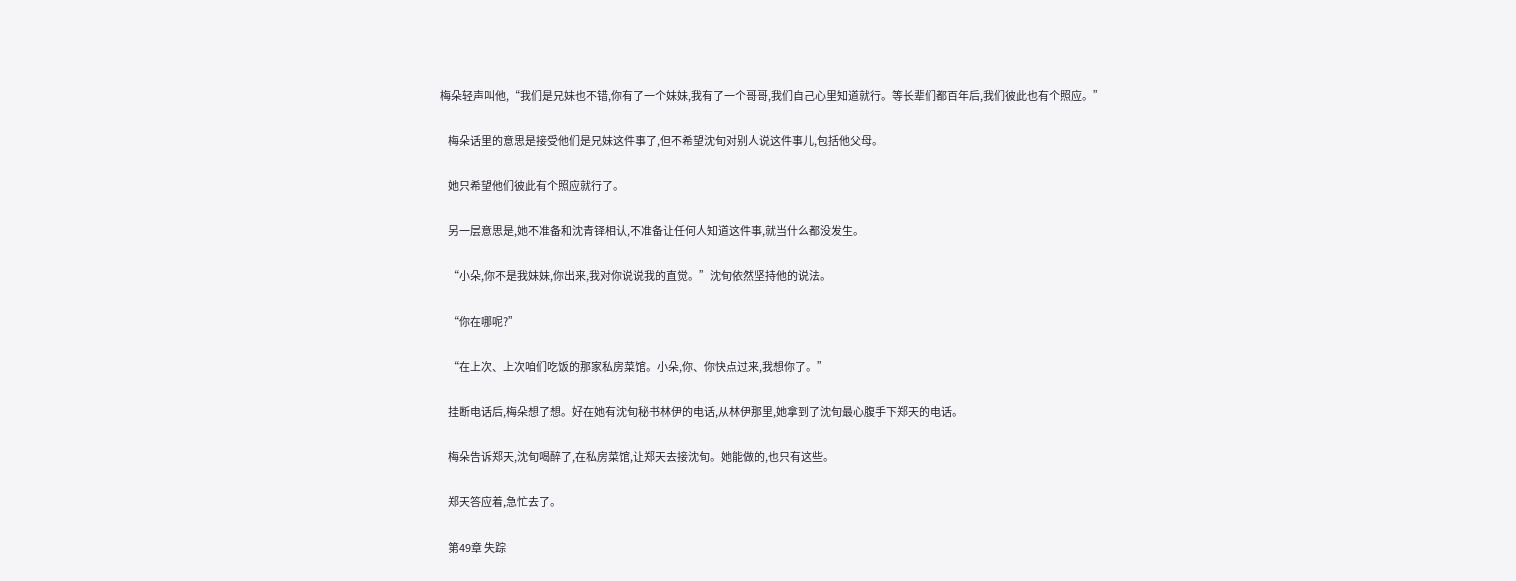梅朵轻声叫他,“我们是兄妹也不错,你有了一个妹妹,我有了一个哥哥,我们自己心里知道就行。等长辈们都百年后,我们彼此也有个照应。”

    梅朵话里的意思是接受他们是兄妹这件事了,但不希望沈旬对别人说这件事儿,包括他父母。

    她只希望他们彼此有个照应就行了。

    另一层意思是,她不准备和沈青铎相认,不准备让任何人知道这件事,就当什么都没发生。

    “小朵,你不是我妹妹,你出来,我对你说说我的直觉。”沈旬依然坚持他的说法。

    “你在哪呢?”

    “在上次、上次咱们吃饭的那家私房菜馆。小朵,你、你快点过来,我想你了。”

    挂断电话后,梅朵想了想。好在她有沈旬秘书林伊的电话,从林伊那里,她拿到了沈旬最心腹手下郑天的电话。

    梅朵告诉郑天,沈旬喝醉了,在私房菜馆,让郑天去接沈旬。她能做的,也只有这些。

    郑天答应着,急忙去了。

    第49章 失踪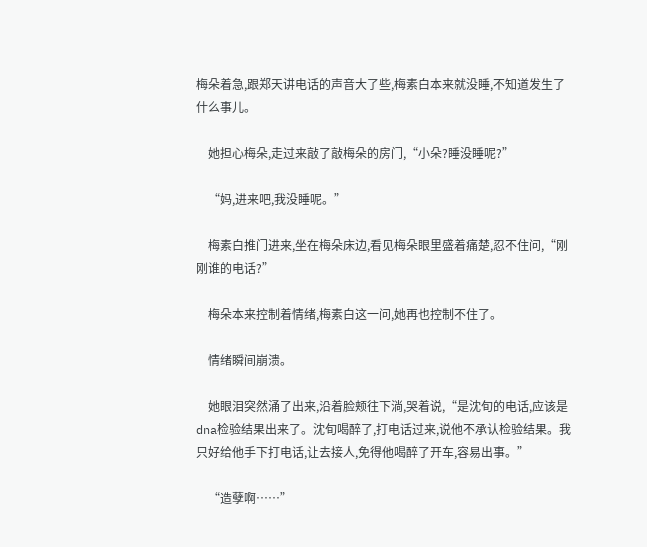梅朵着急,跟郑天讲电话的声音大了些,梅素白本来就没睡,不知道发生了什么事儿。

    她担心梅朵,走过来敲了敲梅朵的房门,“小朵?睡没睡呢?”

    “妈,进来吧,我没睡呢。”

    梅素白推门进来,坐在梅朵床边,看见梅朵眼里盛着痛楚,忍不住问,“刚刚谁的电话?”

    梅朵本来控制着情绪,梅素白这一问,她再也控制不住了。

    情绪瞬间崩溃。

    她眼泪突然涌了出来,沿着脸颊往下淌,哭着说,“是沈旬的电话,应该是dna检验结果出来了。沈旬喝醉了,打电话过来,说他不承认检验结果。我只好给他手下打电话,让去接人,免得他喝醉了开车,容易出事。”

    “造孽啊……”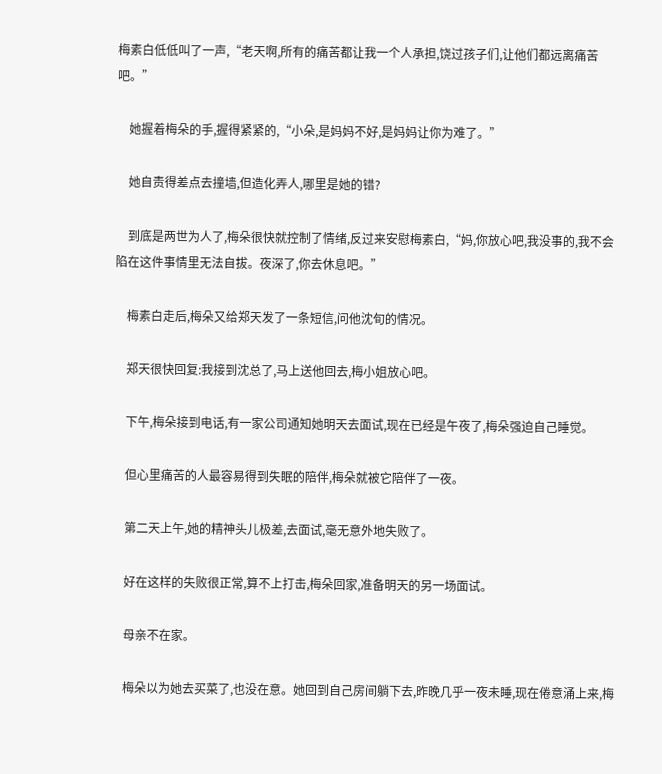梅素白低低叫了一声,“老天啊,所有的痛苦都让我一个人承担,饶过孩子们,让他们都远离痛苦吧。”

    她握着梅朵的手,握得紧紧的,“小朵,是妈妈不好,是妈妈让你为难了。”

    她自责得差点去撞墙,但造化弄人,哪里是她的错?

    到底是两世为人了,梅朵很快就控制了情绪,反过来安慰梅素白,“妈,你放心吧,我没事的,我不会陷在这件事情里无法自拔。夜深了,你去休息吧。”

    梅素白走后,梅朵又给郑天发了一条短信,问他沈旬的情况。

    郑天很快回复:我接到沈总了,马上送他回去,梅小姐放心吧。

    下午,梅朵接到电话,有一家公司通知她明天去面试,现在已经是午夜了,梅朵强迫自己睡觉。

    但心里痛苦的人最容易得到失眠的陪伴,梅朵就被它陪伴了一夜。

    第二天上午,她的精神头儿极差,去面试,毫无意外地失败了。

    好在这样的失败很正常,算不上打击,梅朵回家,准备明天的另一场面试。

    母亲不在家。

    梅朵以为她去买菜了,也没在意。她回到自己房间躺下去,昨晚几乎一夜未睡,现在倦意涌上来,梅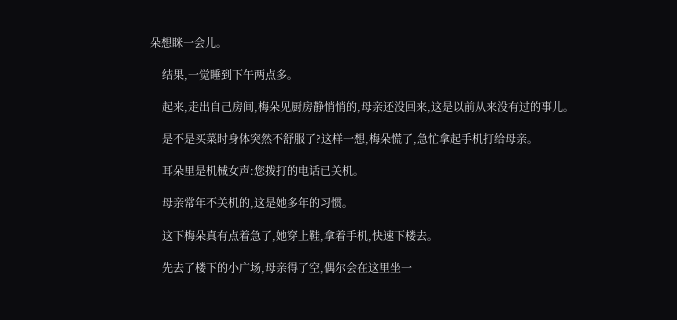朵想眯一会儿。

    结果,一觉睡到下午两点多。

    起来,走出自己房间,梅朵见厨房静悄悄的,母亲还没回来,这是以前从来没有过的事儿。

    是不是买菜时身体突然不舒服了?这样一想,梅朵慌了,急忙拿起手机打给母亲。

    耳朵里是机械女声:您拨打的电话已关机。

    母亲常年不关机的,这是她多年的习惯。

    这下梅朵真有点着急了,她穿上鞋,拿着手机,快速下楼去。

    先去了楼下的小广场,母亲得了空,偶尔会在这里坐一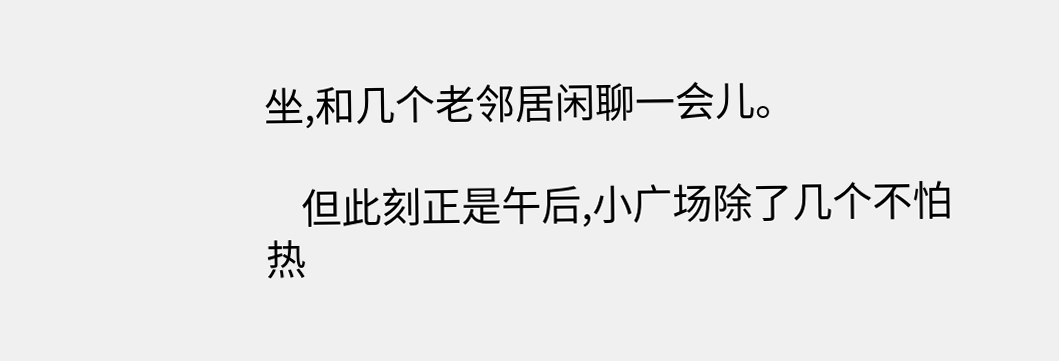坐,和几个老邻居闲聊一会儿。

    但此刻正是午后,小广场除了几个不怕热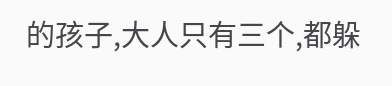的孩子,大人只有三个,都躲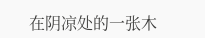在阴凉处的一张木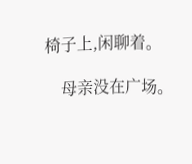椅子上,闲聊着。

    母亲没在广场。